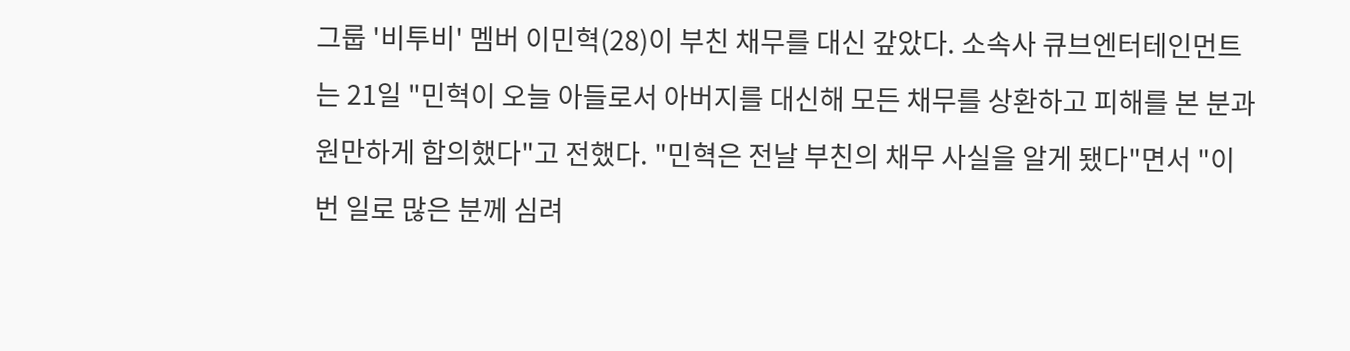그룹 '비투비' 멤버 이민혁(28)이 부친 채무를 대신 갚았다. 소속사 큐브엔터테인먼트는 21일 "민혁이 오늘 아들로서 아버지를 대신해 모든 채무를 상환하고 피해를 본 분과 원만하게 합의했다"고 전했다. "민혁은 전날 부친의 채무 사실을 알게 됐다"면서 "이번 일로 많은 분께 심려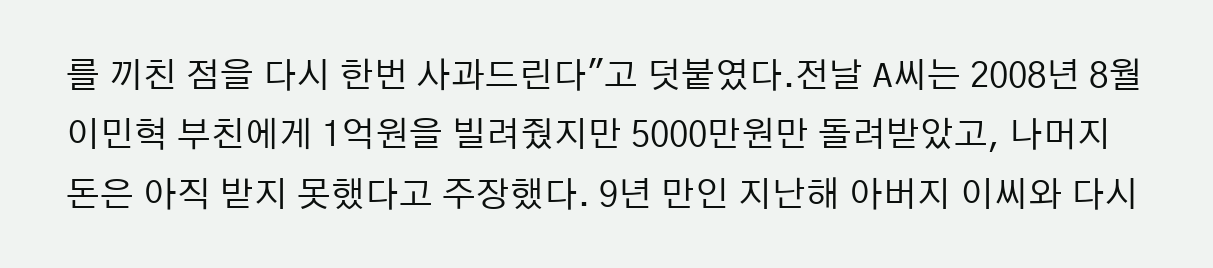를 끼친 점을 다시 한번 사과드린다"고 덧붙였다.전날 A씨는 2008년 8월 이민혁 부친에게 1억원을 빌려줬지만 5000만원만 돌려받았고, 나머지 돈은 아직 받지 못했다고 주장했다. 9년 만인 지난해 아버지 이씨와 다시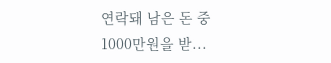연락돼 남은 돈 중 1000만원을 받...